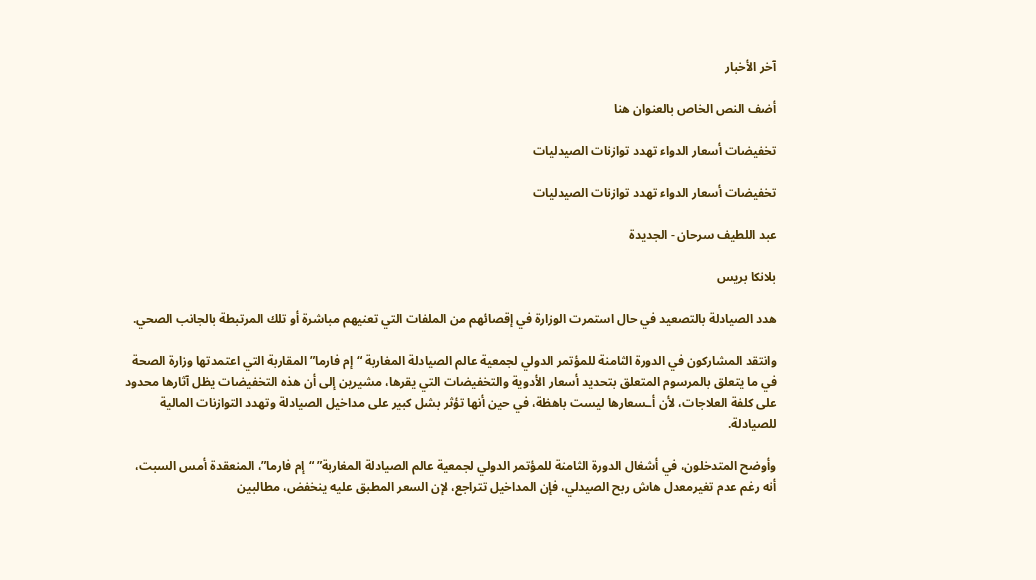آخر الأخبار

أضف النص الخاص بالعنوان هنا

تخفيضات أسعار الدواء تهدد توازنات الصيدليات

تخفيضات أسعار الدواء تهدد توازنات الصيدليات

عبد اللطيف سرحان - الجديدة

بلانكا بريس

هدد الصيادلة بالتصعيد في حال استمرت الوزارة في إقصائهم من الملفات التي تعنيهم مباشرة أو تلك المرتبطة بالجانب الصحي.

وانتقد المشاركون في الدورة الثامنة للمؤتمر الدولي لجمعية عالم الصيادلة المغاربة “إم فارما” المقاربة التي اعتمدتها وزارة الصحة في ما يتعلق بالمرسوم المتعلق بتحديد أسعار الأدوية والتخفيضات التي يقرها، مشيرين إلى أن هذه التخفيضات يظل آثارها محدود على كلفة العلاجات، لأن أـسعارها ليست باهظة، في حين أنها تؤثر بشل كبير على مداخيل الصيادلة وتهدد التوازنات المالية للصيادلة.

وأوضح المتدخلون، في أشغال الدورة الثامنة للمؤتمر الدولي لجمعية عالم الصيادلة المغاربة” “إم فارما”، المنعقدة أمس السبت، أنه رغم عدم تغيرمعدل هاش ربح الصيدلي، فإن المداخيل تتراجع، لإن السعر المطبق عليه ينخفض، مطالبين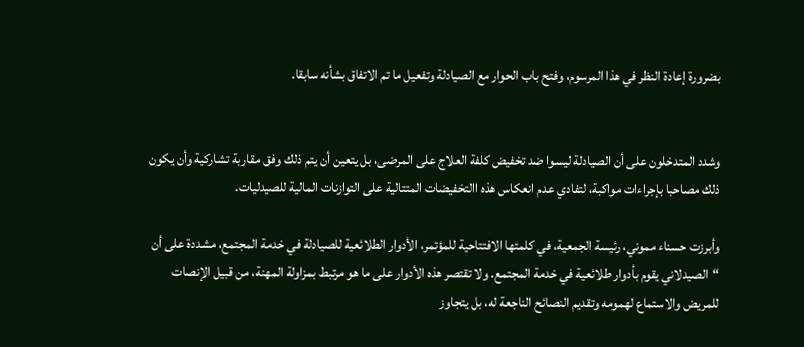بضرورة إعادة النظر في هذا المرسوم، وفتح باب الحوار مع الصيادلة وتفعيل ما تم الاتفاق بشأنه سابقا.


وشدد المتدخلون على أن الصيادلة ليسوا ضد تخفيض كلفة العلاج على المرضى، بل يتعين أن يتم ذلك وفق مقاربة تشاركية وأن يكون ذلك مصاحبا بإجراءات مواكبة، لتفادي عدم انعكاس هذه االتخفيضات المتتالية على التوازنات المالية للصيدليات.

وأبرزت حسناء مموني، رئيسة الجمعية، في كلمتها الافتتاحية للمؤتمر، الأدوار الطلائعية للصيادلة في خدمة المجتمع، مشددة على أن “الصيدلاني يقوم بأدوار طلائعية في خدمة المجتمع. ولا تقتصر هذه الأدوار على ما هو مرتبط بمزاولة المهنة، من قبيل الإنصات للمريض والاستماع لهمومه وتقديم النصائح الناجعة له، بل يتجاوز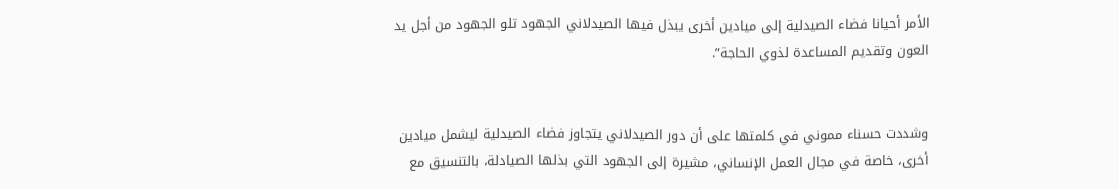الأمر أحيانا فضاء الصيدلية إلى ميادين أخرى يبذل فيها الصيدلاني الجهود تلو الجهود من أجل يد العون وتقديم المساعدة لذوي الحاجة”.


وشددت حسناء مموني في كلمتها على أن دور الصيدلاني يتجاوز فضاء الصيدلية ليشمل ميادين أخرى، خاصة في مجال العمل الإنساني، مشيرة إلى الجهود التي بذلها الصيادلة، بالتنسيق مع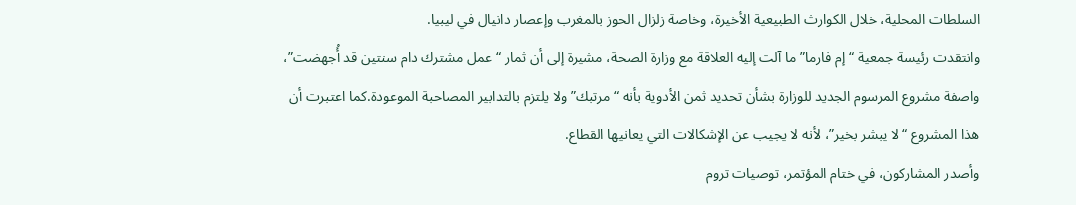السلطات المحلية، خلال الكوارث الطبيعية الأخيرة، وخاصة زلزال الحوز بالمغرب وإعصار دانيال في ليبيا.
وانتقدت رئيسة جمعية “إم فارما” ما آلت إليه العلاقة مع وزارة الصحة، مشيرة إلى أن ثمار “عمل مشترك دام سنتين قد أُجهضت”، واصفة مشروع المرسوم الجديد للوزارة بشأن تحديد ثمن الأدوية بأنه “مرتبك” ولا يلتزم بالتدابير المصاحبة الموعودة.كما اعتبرت أن هذا المشروع “لا يبشر بخير”، لأنه لا يجيب عن الإشكالات التي يعانيها القطاع.
وأصدر المشاركون، في ختام المؤتمر، توصيات تروم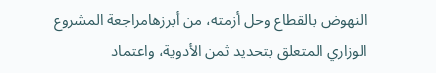النهوض بالقطاع وحل أزمته، من أبرزهامراجعة المشروع الوزاري المتعلق بتحديد ثمن الأدوية، واعتماد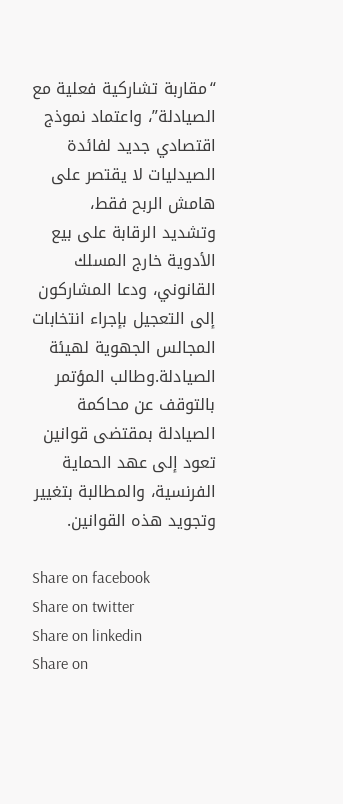“مقاربة تشاركية فعلية مع الصيادلة”، واعتماد نموذج اقتصادي جديد لفائدة الصيدليات لا يقتصر على هامش الربح فقط، وتشديد الرقابة على بيع الأدوية خارج المسلك القانوني، ودعا المشاركون إلى التعجيل بإجراء انتخابات المجالس الجهوية لهيئة الصيادلة.وطالب المؤتمر بالتوقف عن محاكمة الصيادلة بمقتضى قوانين تعود إلى عهد الحماية الفرنسية، والمطالبة بتغيير وتجويد هذه القوانين.

Share on facebook
Share on twitter
Share on linkedin
Share on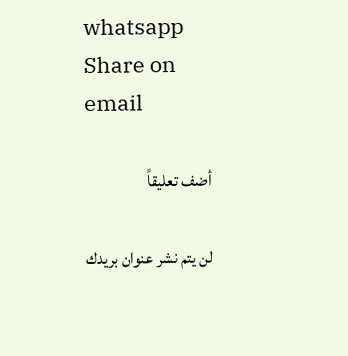whatsapp
Share on email

أضف تعليقاً

لن يتم نشر عنوان بريدك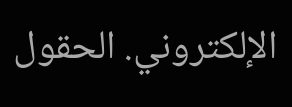الإلكتروني. الحقول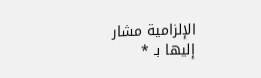الإلزامية مشار إليها بـ *